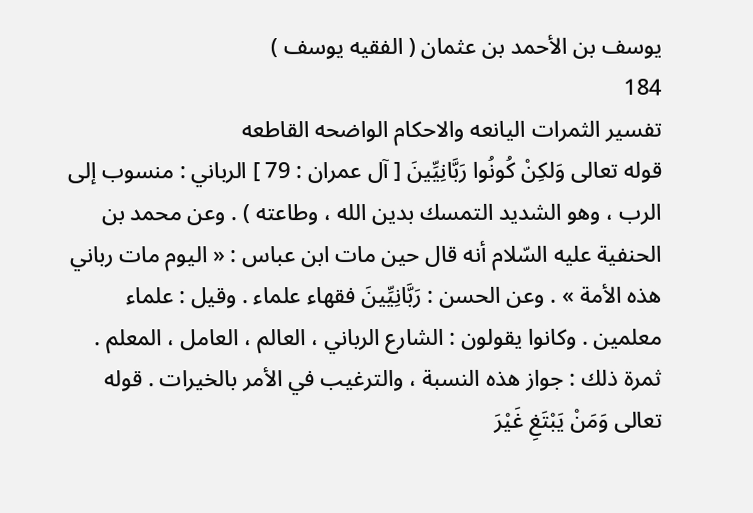يوسف بن الأحمد بن عثمان ( الفقيه يوسف )
184
تفسير الثمرات اليانعه والاحكام الواضحه القاطعه
قوله تعالى وَلكِنْ كُونُوا رَبَّانِيِّينَ [ آل عمران : 79 ] الرباني : منسوب إلى الرب ، وهو الشديد التمسك بدين الله ، وطاعته ) . وعن محمد بن الحنفية عليه السّلام أنه قال حين مات ابن عباس : « اليوم مات رباني هذه الأمة » . وعن الحسن : رَبَّانِيِّينَ فقهاء علماء . وقيل : علماء معلمين . وكانوا يقولون : الشارع الرباني ، العالم ، العامل ، المعلم . ثمرة ذلك : جواز هذه النسبة ، والترغيب في الأمر بالخيرات . قوله تعالى وَمَنْ يَبْتَغِ غَيْرَ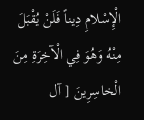الْإِسْلامِ دِيناً فَلَنْ يُقْبَلَ مِنْهُ وَهُوَ فِي الْآخِرَةِ مِنَ الْخاسِرِينَ [ آل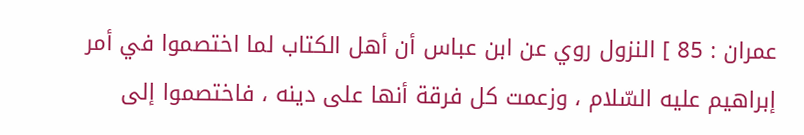عمران : 85 ] النزول روي عن ابن عباس أن أهل الكتاب لما اختصموا في أمر إبراهيم عليه السّلام ، وزعمت كل فرقة أنها على دينه ، فاختصموا إلى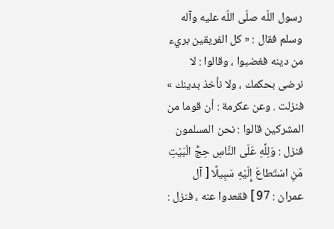رسول اللّه صلّى اللّه عليه وآله وسلم فقال : « كل الفريقين بريء من دينه فغضبوا ، وقالوا : لا نرضى بحكمك ، ولا نأخذ بدينك » فنزلت . وعن عكرمة : أن قوما من المشركين قالوا : نحن المسلمون فنزل : وَلِلَّهِ عَلَى النَّاسِ حِجُّ الْبَيْتِ مَنِ اسْتَطاعَ إِلَيْهِ سَبِيلًا [ آل عمران : 97 ] فقعدوا عنه ، فنزل :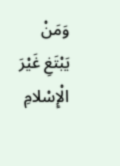وَمَنْ يَبْتَغِ غَيْرَ الْإِسْلامِ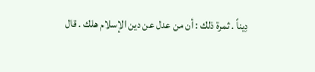دِيناً . ثمرة ذلك : أن من عدل عن دين الإسلام هلك . قال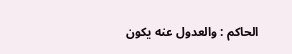الحاكم : والعدول عنه يكون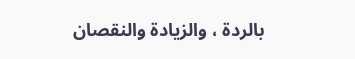بالردة ، والزيادة والنقصان